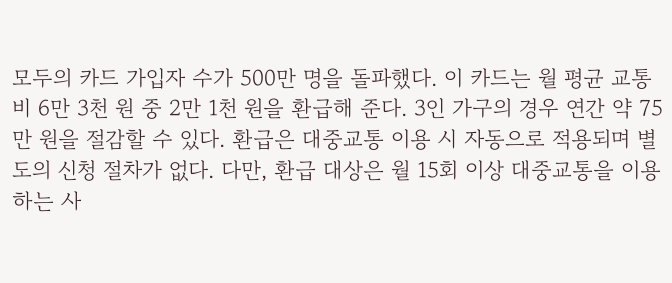모두의 카드 가입자 수가 500만 명을 돌파했다. 이 카드는 월 평균 교통비 6만 3천 원 중 2만 1천 원을 환급해 준다. 3인 가구의 경우 연간 약 75만 원을 절감할 수 있다. 환급은 대중교통 이용 시 자동으로 적용되며 별도의 신청 절차가 없다. 다만, 환급 대상은 월 15회 이상 대중교통을 이용하는 사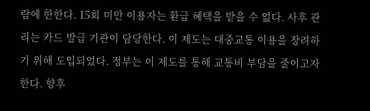람에 한한다. 15회 미만 이용자는 환급 혜택을 받을 수 없다. 사후 관리는 카드 발급 기관이 담당한다. 이 제도는 대중교통 이용을 장려하기 위해 도입되었다. 정부는 이 제도를 통해 교통비 부담을 줄이고자 한다. 향후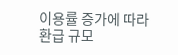이용률 증가에 따라 환급 규모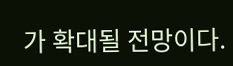가 확대될 전망이다.